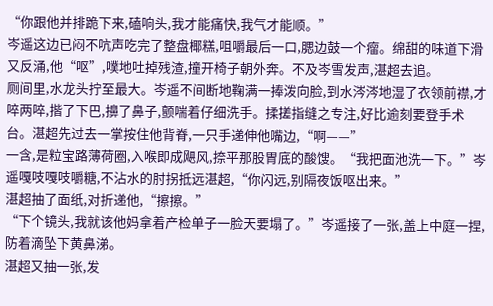“你跟他并排跪下来,磕响头,我才能痛快,我气才能顺。”
岑遥这边已闷不吭声吃完了整盘椰糕,咀嚼最后一口,腮边鼓一个瘤。绵甜的味道下滑又反涌,他“呕”,噗地吐掉残渣,撞开椅子朝外奔。不及岑雪发声,湛超去追。
厕间里,水龙头拧至最大。岑遥不间断地鞠满一捧泼向脸,到水涔涔地湿了衣领前襟,才啐两啐,揩了下巴,擤了鼻子,颤喘着仔细洗手。揉搓指缝之专注,好比逾刻要登手术台。湛超先过去一掌按住他背脊,一只手递伸他嘴边,“啊——”
一含,是粒宝路薄荷圈,入喉即成飓风,捺平那股胃底的酸馊。“我把面池洗一下。”岑遥嘎吱嘎吱嚼糖,不沾水的肘拐抵远湛超,“你闪远,别隔夜饭呕出来。”
湛超抽了面纸,对折递他,“擦擦。”
“下个镜头,我就该他妈拿着产检单子一脸天要塌了。”岑遥接了一张,盖上中庭一捏,防着滴坠下黄鼻涕。
湛超又抽一张,发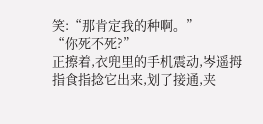笑:“那肯定我的种啊。”
“你死不死?”
正擦着,衣兜里的手机震动,岑遥拇指食指捻它出来,划了接通,夹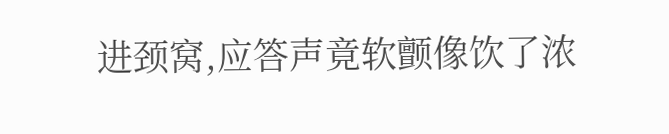进颈窝,应答声竟软颤像饮了浓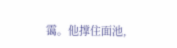霭。他撑住面池,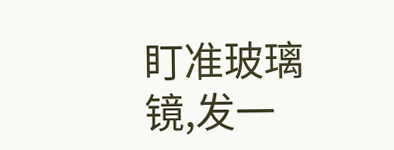盯准玻璃镜,发一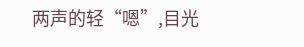两声的轻“嗯”,目光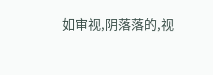如审视,阴落落的,视